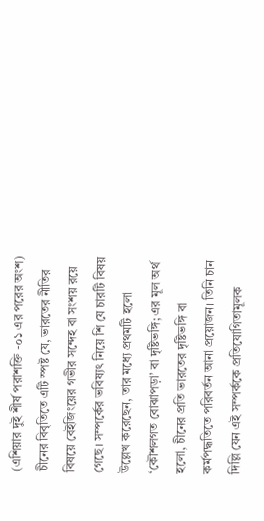(এশিয়ার দুই শীর্ষ পরাশক্তি -০১ এর পরের অংশ)
চীনের বিবৃতিতে এটি স্পষ্ট যে, ভারতের নীতির বিষয়ে বেইজিংয়ের গভীর সন্দেহ বা সংশয় রয়ে গেছে। সম্পর্কের ভবিষ্যৎ নিয়ে শি যে চারটি বিষয় উল্লেখ করেছেন, তার মধ্যে প্রথমটি হলো ‘কৌশলগত বোঝাপড়া’ বা দৃষ্টিভঙ্গি; এর মূল অর্থ হলো, চীনের প্রতি ভারতের দৃষ্টিভঙ্গি বা কর্মপদ্ধতিতে পরিবর্তন আনা প্রয়োজন। তিনি চান দিল্লি যেন এই সম্পর্ককে প্রতিযোগিতামূলক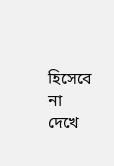হিসেবে না দেখে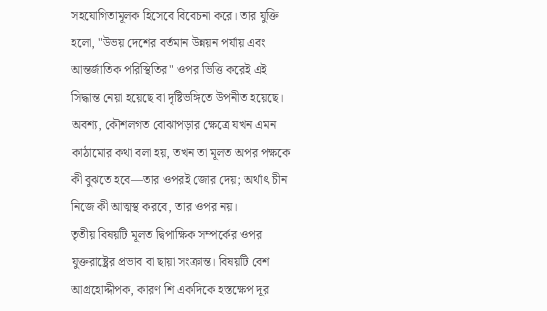সহযোগিতামূলক হিসেবে বিবেচনা করে। তার যুক্তি হলো, "উভয় দেশের বর্তমান উন্নয়ন পর্যায় এবং আন্তর্জাতিক পরিস্থিতির" ওপর ভিত্তি করেই এই সিদ্ধান্ত নেয়া হয়েছে বা দৃষ্টিভঙ্গিতে উপনীত হয়েছে। অবশ্য, কৌশলগত বোঝাপড়ার ক্ষেত্রে যখন এমন কাঠামোর কথা বলা হয়, তখন তা মূলত অপর পক্ষকে কী বুঝতে হবে—তার ওপরই জোর দেয়; অর্থাৎ চীন নিজে কী আত্মস্থ করবে, তার ওপর নয়।
তৃতীয় বিষয়টি মূলত দ্বিপাক্ষিক সম্পর্কের ওপর যুক্তরাষ্ট্রের প্রভাব বা ছায়া সংক্রান্ত। বিষয়টি বেশ আগ্রহোদ্দীপক, কারণ শি একদিকে হস্তক্ষেপ দূর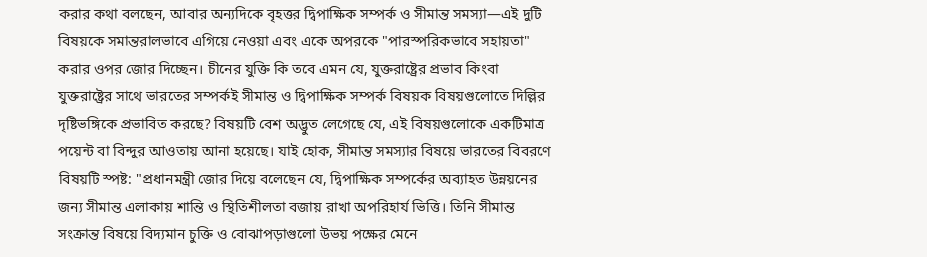করার কথা বলছেন, আবার অন্যদিকে বৃহত্তর দ্বিপাক্ষিক সম্পর্ক ও সীমান্ত সমস্যা—এই দুটি বিষয়কে সমান্তরালভাবে এগিয়ে নেওয়া এবং একে অপরকে "পারস্পরিকভাবে সহায়তা" করার ওপর জোর দিচ্ছেন। চীনের যুক্তি কি তবে এমন যে, যুক্তরাষ্ট্রের প্রভাব কিংবা যুক্তরাষ্ট্রের সাথে ভারতের সম্পর্কই সীমান্ত ও দ্বিপাক্ষিক সম্পর্ক বিষয়ক বিষয়গুলোতে দিল্লির দৃষ্টিভঙ্গিকে প্রভাবিত করছে? বিষয়টি বেশ অদ্ভুত লেগেছে যে, এই বিষয়গুলোকে একটিমাত্র পয়েন্ট বা বিন্দুর আওতায় আনা হয়েছে। যাই হোক, সীমান্ত সমস্যার বিষয়ে ভারতের বিবরণে বিষয়টি স্পষ্ট: "প্রধানমন্ত্রী জোর দিয়ে বলেছেন যে, দ্বিপাক্ষিক সম্পর্কের অব্যাহত উন্নয়নের জন্য সীমান্ত এলাকায় শান্তি ও স্থিতিশীলতা বজায় রাখা অপরিহার্য ভিত্তি। তিনি সীমান্ত সংক্রান্ত বিষয়ে বিদ্যমান চুক্তি ও বোঝাপড়াগুলো উভয় পক্ষের মেনে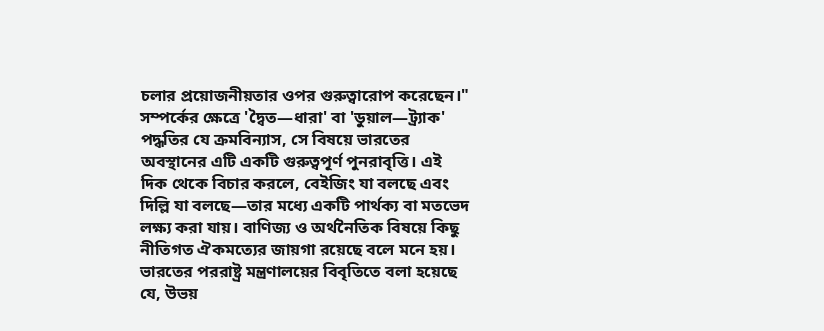চলার প্রয়োজনীয়তার ওপর গুরুত্বারোপ করেছেন।" সম্পর্কের ক্ষেত্রে 'দ্বৈত—ধারা' বা 'ডুয়াল—ট্র্যাক' পদ্ধতির যে ক্রমবিন্যাস, সে বিষয়ে ভারতের অবস্থানের এটি একটি গুরুত্বপূর্ণ পুনরাবৃত্তি। এই দিক থেকে বিচার করলে, বেইজিং যা বলছে এবং দিল্লি যা বলছে—তার মধ্যে একটি পার্থক্য বা মতভেদ লক্ষ্য করা যায়। বাণিজ্য ও অর্থনৈতিক বিষয়ে কিছু নীতিগত ঐকমত্যের জায়গা রয়েছে বলে মনে হয়। ভারতের পররাষ্ট্র মন্ত্রণালয়ের বিবৃতিতে বলা হয়েছে যে, উভয়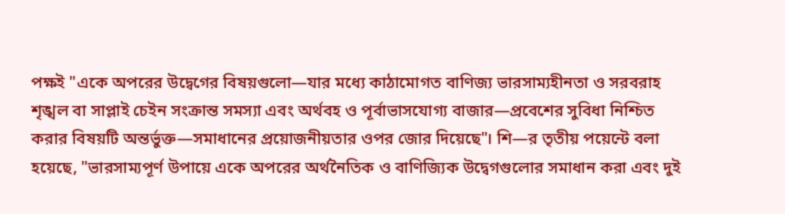পক্ষই "একে অপরের উদ্বেগের বিষয়গুলো—যার মধ্যে কাঠামোগত বাণিজ্য ভারসাম্যহীনতা ও সরবরাহ শৃঙ্খল বা সাপ্লাই চেইন সংক্রান্ত সমস্যা এবং অর্থবহ ও পূর্বাভাসযোগ্য বাজার—প্রবেশের সুবিধা নিশ্চিত করার বিষয়টি অন্তর্ভুক্ত—সমাধানের প্রয়োজনীয়তার ওপর জোর দিয়েছে"। শি—র তৃতীয় পয়েন্টে বলা হয়েছে, "ভারসাম্যপূর্ণ উপায়ে একে অপরের অর্থনৈতিক ও বাণিজ্যিক উদ্বেগগুলোর সমাধান করা এবং দুই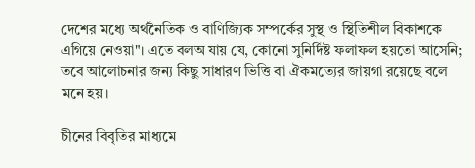দেশের মধ্যে অর্থনৈতিক ও বাণিজ্যিক সম্পর্কের সুস্থ ও স্থিতিশীল বিকাশকে এগিয়ে নেওয়া"। এতে বলঅ যায় যে, কোনো সুনির্দিষ্ট ফলাফল হয়তো আসেনি; তবে আলোচনার জন্য কিছু সাধারণ ভিত্তি বা ঐকমত্যের জায়গা রয়েছে বলে মনে হয়।

চীনের বিবৃতির মাধ্যমে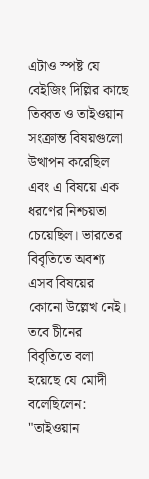এটাও স্পষ্ট যে বেইজিং দিল্লির কাছে তিব্বত ও তাইওয়ান সংক্রান্ত বিষয়গুলো উত্থাপন করেছিল এবং এ বিষয়ে এক ধরণের নিশ্চয়তা চেয়েছিল। ভারতের বিবৃতিতে অবশ্য এসব বিষয়ের কোনো উল্লেখ নেই। তবে চীনের বিবৃতিতে বলা হয়েছে যে মোদী বলেছিলেন: "তাইওয়ান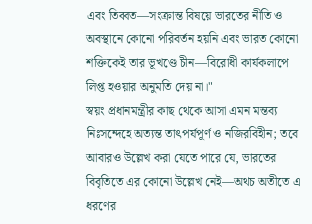এবং তিব্বত—সংক্রান্ত বিষয়ে ভারতের নীতি ও অবস্থানে কোনো পরিবর্তন হয়নি এবং ভারত কোনো শক্তিকেই তার ভূখণ্ডে চীন—বিরোধী কার্যকলাপে লিপ্ত হওয়ার অনুমতি দেয় না।"
স্বয়ং প্রধানমন্ত্রীর কাছ থেকে আসা এমন মন্তব্য নিঃসন্দেহে অত্যন্ত তাৎপর্যপূর্ণ ও নজিরবিহীন; তবে আবারও উল্লেখ করা যেতে পারে যে, ভারতের বিবৃতিতে এর কোনো উল্লেখ নেই—অথচ অতীতে এ ধরণের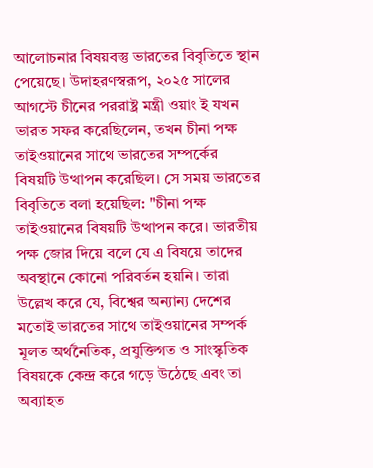আলোচনার বিষয়বস্তু ভারতের বিবৃতিতে স্থান পেয়েছে। উদাহরণস্বরূপ, ২০২৫ সালের আগস্টে চীনের পররাষ্ট্র মন্ত্রী ওয়াং ই যখন ভারত সফর করেছিলেন, তখন চীনা পক্ষ তাইওয়ানের সাথে ভারতের সম্পর্কের বিষয়টি উত্থাপন করেছিল। সে সময় ভারতের বিবৃতিতে বলা হয়েছিল: "চীনা পক্ষ তাইওয়ানের বিষয়টি উত্থাপন করে। ভারতীয় পক্ষ জোর দিয়ে বলে যে এ বিষয়ে তাদের অবস্থানে কোনো পরিবর্তন হয়নি। তারা উল্লেখ করে যে, বিশ্বের অন্যান্য দেশের মতোই ভারতের সাথে তাইওয়ানের সম্পর্ক মূলত অর্থনৈতিক, প্রযুক্তিগত ও সাংস্কৃতিক বিষয়কে কেন্দ্র করে গড়ে উঠেছে এবং তা অব্যাহত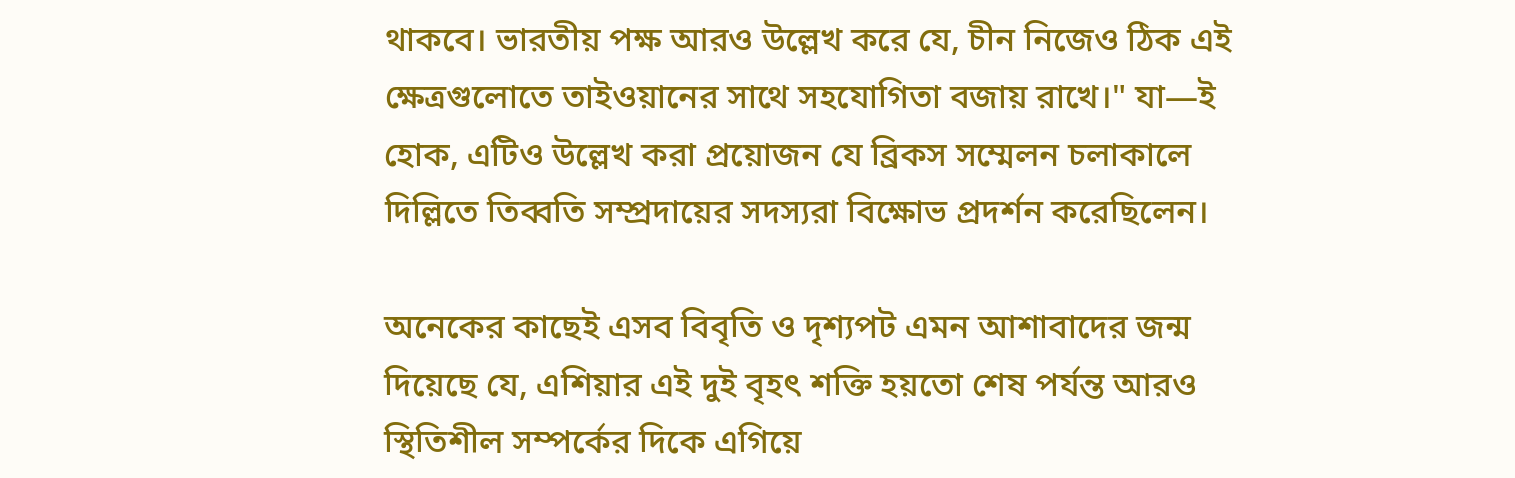থাকবে। ভারতীয় পক্ষ আরও উল্লেখ করে যে, চীন নিজেও ঠিক এই ক্ষেত্রগুলোতে তাইওয়ানের সাথে সহযোগিতা বজায় রাখে।" যা—ই হোক, এটিও উল্লেখ করা প্রয়োজন যে ব্রিকস সম্মেলন চলাকালে দিল্লিতে তিব্বতি সম্প্রদায়ের সদস্যরা বিক্ষোভ প্রদর্শন করেছিলেন।

অনেকের কাছেই এসব বিবৃতি ও দৃশ্যপট এমন আশাবাদের জন্ম দিয়েছে যে, এশিয়ার এই দুই বৃহৎ শক্তি হয়তো শেষ পর্যন্ত আরও স্থিতিশীল সম্পর্কের দিকে এগিয়ে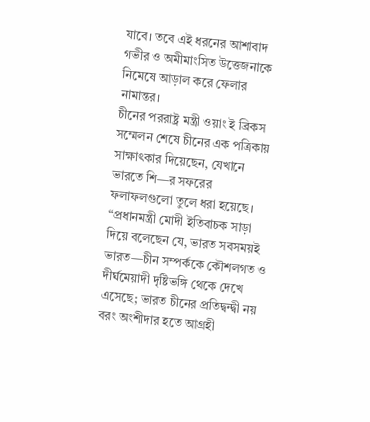যাবে। তবে এই ধরনের আশাবাদ গভীর ও অমীমাংসিত উত্তেজনাকে নিমেষে আড়াল করে ফেলার নামান্তর।
চীনের পররাষ্ট্র মন্ত্রী ওয়াং ই ব্রিকস সম্মেলন শেষে চীনের এক পত্রিকায় সাক্ষাৎকার দিয়েছেন, যেখানে ভারতে শি—র সফরের ফলাফলগুলো তুলে ধরা হয়েছে।
“প্রধানমন্ত্রী মোদী ইতিবাচক সাড়া দিয়ে বলেছেন যে, ভারত সবসময়ই ভারত—চীন সম্পর্ককে কৌশলগত ও দীর্ঘমেয়াদী দৃষ্টিভঙ্গি থেকে দেখে এসেছে; ভারত চীনের প্রতিদ্বন্দ্বী নয় বরং অংশীদার হতে আগ্রহী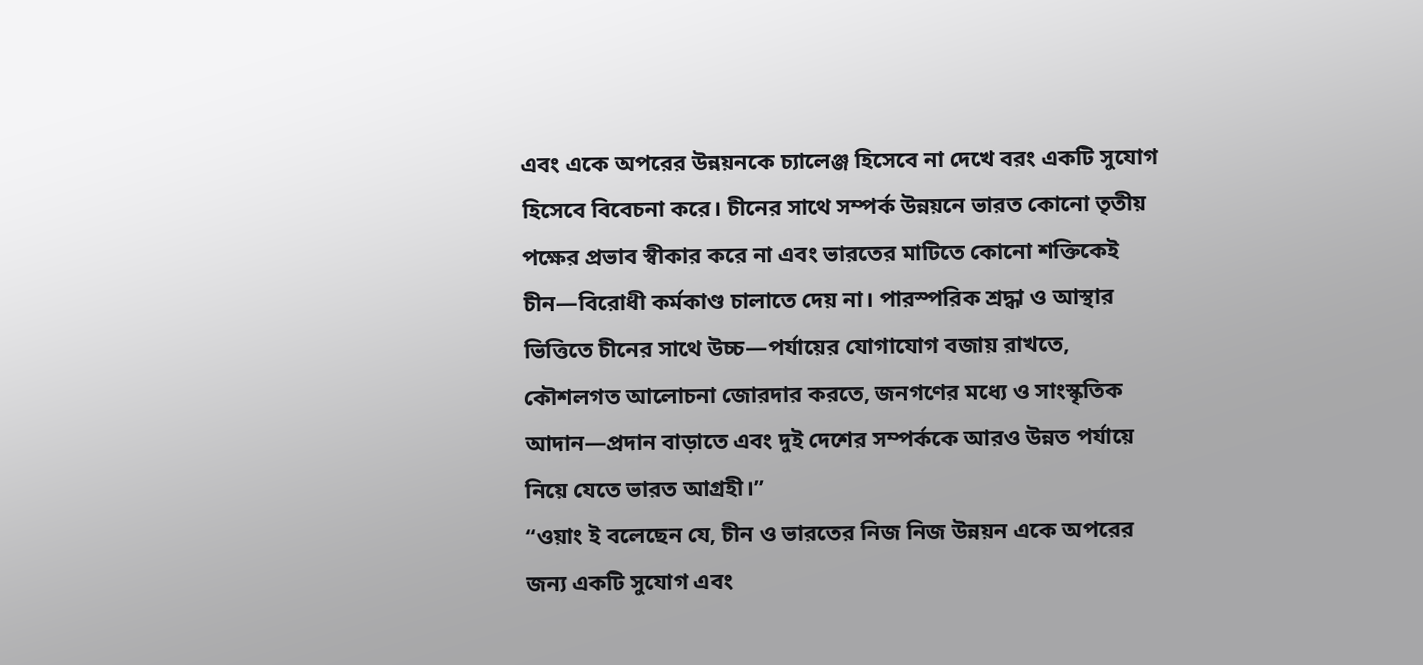এবং একে অপরের উন্নয়নকে চ্যালেঞ্জ হিসেবে না দেখে বরং একটি সুযোগ হিসেবে বিবেচনা করে। চীনের সাথে সম্পর্ক উন্নয়নে ভারত কোনো তৃতীয় পক্ষের প্রভাব স্বীকার করে না এবং ভারতের মাটিতে কোনো শক্তিকেই চীন—বিরোধী কর্মকাণ্ড চালাতে দেয় না। পারস্পরিক শ্রদ্ধা ও আস্থার ভিত্তিতে চীনের সাথে উচ্চ—পর্যায়ের যোগাযোগ বজায় রাখতে, কৌশলগত আলোচনা জোরদার করতে, জনগণের মধ্যে ও সাংস্কৃতিক আদান—প্রদান বাড়াতে এবং দুই দেশের সম্পর্ককে আরও উন্নত পর্যায়ে নিয়ে যেতে ভারত আগ্রহী।”
“ওয়াং ই বলেছেন যে, চীন ও ভারতের নিজ নিজ উন্নয়ন একে অপরের জন্য একটি সুযোগ এবং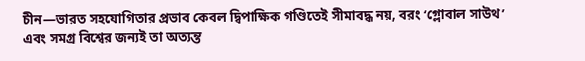চীন—ভারত সহযোগিতার প্রভাব কেবল দ্বিপাক্ষিক গণ্ডিতেই সীমাবদ্ধ নয়, বরং ‘গ্লোবাল সাউথ’ এবং সমগ্র বিশ্বের জন্যই তা অত্যন্ত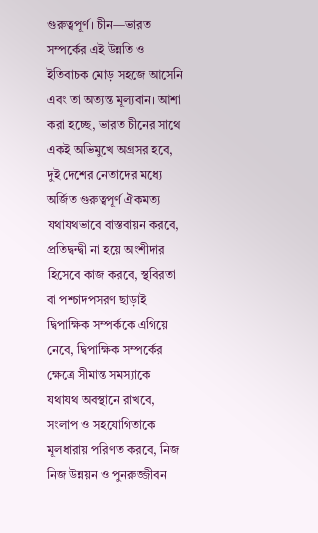গুরুত্বপূর্ণ। চীন—ভারত সম্পর্কের এই উন্নতি ও ইতিবাচক মোড় সহজে আসেনি এবং তা অত্যন্ত মূল্যবান। আশা করা হচ্ছে, ভারত চীনের সাথে একই অভিমুখে অগ্রসর হবে, দুই দেশের নেতাদের মধ্যে অর্জিত গুরুত্বপূর্ণ ঐকমত্য যথাযথভাবে বাস্তবায়ন করবে, প্রতিদ্বন্দ্বী না হয়ে অংশীদার হিসেবে কাজ করবে, স্থবিরতা বা পশ্চাদপসরণ ছাড়াই দ্বিপাক্ষিক সম্পর্ককে এগিয়ে নেবে, দ্বিপাক্ষিক সম্পর্কের ক্ষেত্রে সীমান্ত সমস্যাকে যথাযথ অবস্থানে রাখবে, সংলাপ ও সহযোগিতাকে মূলধারায় পরিণত করবে, নিজ নিজ উন্নয়ন ও পুনরুজ্জীবন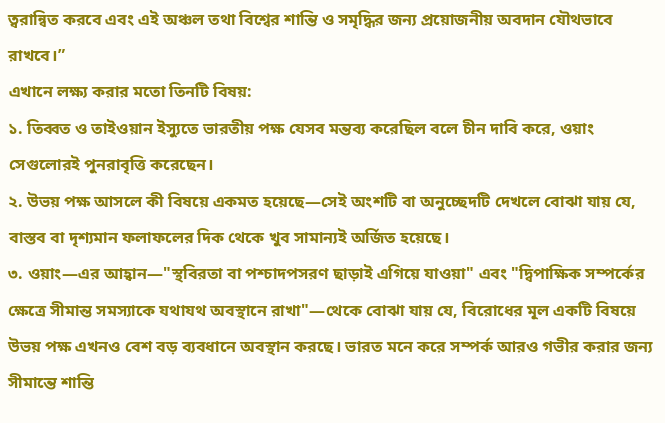ত্বরান্বিত করবে এবং এই অঞ্চল তথা বিশ্বের শান্তি ও সমৃদ্ধির জন্য প্রয়োজনীয় অবদান যৌথভাবে রাখবে।”
এখানে লক্ষ্য করার মতো তিনটি বিষয়:
১. তিব্বত ও তাইওয়ান ইস্যুতে ভারতীয় পক্ষ যেসব মন্তব্য করেছিল বলে চীন দাবি করে, ওয়াং সেগুলোরই পুনরাবৃত্তি করেছেন।
২. উভয় পক্ষ আসলে কী বিষয়ে একমত হয়েছে—সেই অংশটি বা অনুচ্ছেদটি দেখলে বোঝা যায় যে, বাস্তব বা দৃশ্যমান ফলাফলের দিক থেকে খুব সামান্যই অর্জিত হয়েছে।
৩. ওয়াং—এর আহ্বান—"স্থবিরতা বা পশ্চাদপসরণ ছাড়াই এগিয়ে যাওয়া" এবং "দ্বিপাক্ষিক সম্পর্কের ক্ষেত্রে সীমান্ত সমস্যাকে যথাযথ অবস্থানে রাখা"—থেকে বোঝা যায় যে, বিরোধের মূল একটি বিষয়ে উভয় পক্ষ এখনও বেশ বড় ব্যবধানে অবস্থান করছে। ভারত মনে করে সম্পর্ক আরও গভীর করার জন্য সীমান্তে শান্তি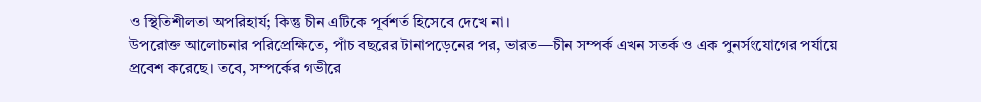ও স্থিতিশীলতা অপরিহার্য; কিন্তু চীন এটিকে পূর্বশর্ত হিসেবে দেখে না।
উপরোক্ত আলোচনার পরিপ্রেক্ষিতে, পাঁচ বছরের টানাপড়েনের পর, ভারত—চীন সম্পর্ক এখন সতর্ক ও এক পুনর্সংযোগের পর্যায়ে প্রবেশ করেছে। তবে, সম্পর্কের গভীরে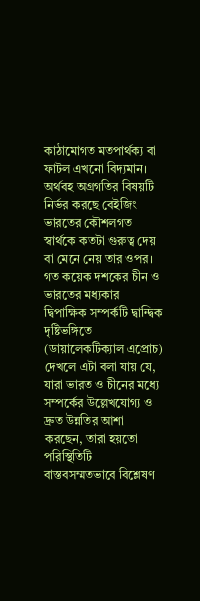কাঠামোগত মতপার্থক্য বা ফাটল এখনো বিদ্যমান। অর্থবহ অগ্রগতির বিষয়টি নির্ভর করছে বেইজিং ভারতের কৌশলগত স্বার্থকে কতটা গুরুত্ব দেয় বা মেনে নেয় তার ওপর।
গত কয়েক দশকের চীন ও ভারতের মধ্যকার দ্বিপাক্ষিক সম্পর্কটি দ্বান্দ্বিক দৃষ্টিভঙ্গিতে (ডায়ালেকটিক্যাল এপ্রোচ) দেখলে এটা বলা যায় যে, যারা ভারত ও চীনের মধ্যে সম্পর্কের উল্লেখযোগ্য ও দ্রুত উন্নতির আশা করছেন, তারা হয়তো পরিস্থিতিটি বাস্তবসম্মতভাবে বিশ্লেষণ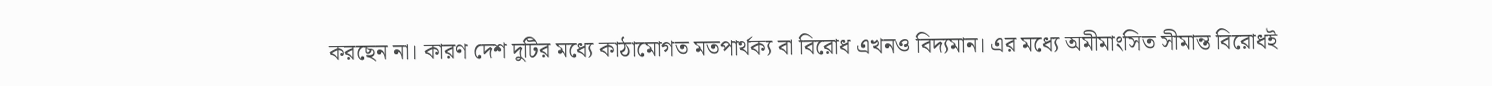করছেন না। কারণ দেশ দুটির মধ্যে কাঠামোগত মতপার্থক্য বা বিরোধ এখনও বিদ্যমান। এর মধ্যে অমীমাংসিত সীমান্ত বিরোধই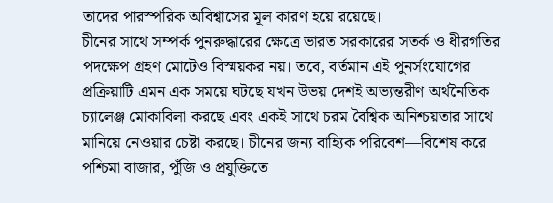তাদের পারস্পরিক অবিশ্বাসের মূল কারণ হয়ে রয়েছে।
চীনের সাথে সম্পর্ক পুনরুদ্ধারের ক্ষেত্রে ভারত সরকারের সতর্ক ও ধীরগতির পদক্ষেপ গ্রহণ মোটেও বিস্ময়কর নয়। তবে, বর্তমান এই পুনর্সংযোগের প্রক্রিয়াটি এমন এক সময়ে ঘটছে যখন উভয় দেশই অভ্যন্তরীণ অর্থনৈতিক চ্যালেঞ্জ মোকাবিলা করছে এবং একই সাথে চরম বৈশ্বিক অনিশ্চয়তার সাথে মানিয়ে নেওয়ার চেষ্টা করছে। চীনের জন্য বাহ্যিক পরিবেশ—বিশেষ করে পশ্চিমা বাজার, পুঁজি ও প্রযুক্তিতে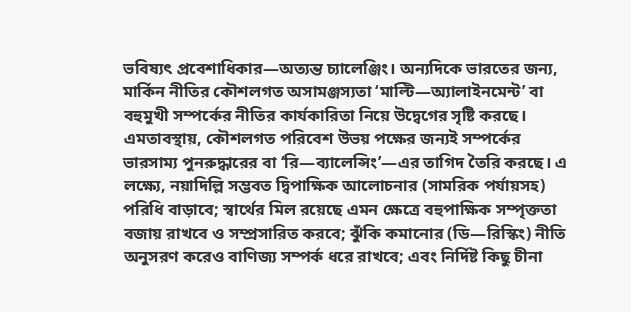ভবিষ্যৎ প্রবেশাধিকার—অত্যন্ত চ্যালেঞ্জিং। অন্যদিকে ভারতের জন্য, মার্কিন নীতির কৌশলগত অসামঞ্জস্যতা ‘মাল্টি—অ্যালাইনমেন্ট’ বা বহুমুখী সম্পর্কের নীতির কার্যকারিতা নিয়ে উদ্বেগের সৃষ্টি করছে।
এমতাবস্থায়, কৌশলগত পরিবেশ উভয় পক্ষের জন্যই সম্পর্কের ভারসাম্য পুনরুদ্ধারের বা ‘রি—ব্যালেন্সিং’—এর তাগিদ তৈরি করছে। এ লক্ষ্যে, নয়াদিল্লি সম্ভবত দ্বিপাক্ষিক আলোচনার (সামরিক পর্যায়সহ) পরিধি বাড়াবে; স্বার্থের মিল রয়েছে এমন ক্ষেত্রে বহুপাক্ষিক সম্পৃক্ততা বজায় রাখবে ও সম্প্রসারিত করবে; ঝুঁকি কমানোর (ডি—রিস্কিং) নীতি অনুসরণ করেও বাণিজ্য সম্পর্ক ধরে রাখবে; এবং নির্দিষ্ট কিছু চীনা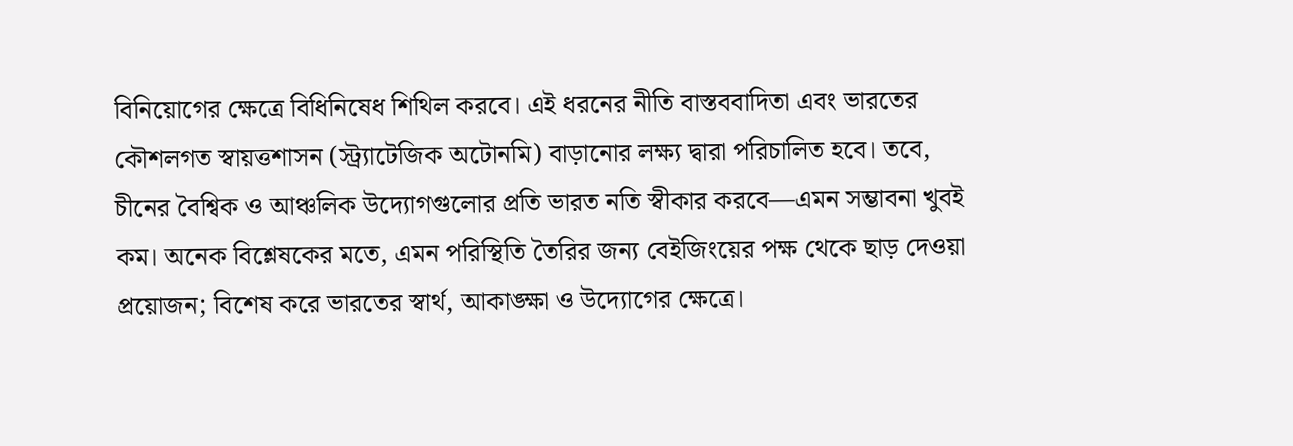বিনিয়োগের ক্ষেত্রে বিধিনিষেধ শিথিল করবে। এই ধরনের নীতি বাস্তববাদিতা এবং ভারতের কৌশলগত স্বায়ত্তশাসন (স্ট্র্যাটেজিক অটোনমি) বাড়ানোর লক্ষ্য দ্বারা পরিচালিত হবে। তবে, চীনের বৈশ্বিক ও আঞ্চলিক উদ্যোগগুলোর প্রতি ভারত নতি স্বীকার করবে—এমন সম্ভাবনা খুবই কম। অনেক বিশ্লেষকের মতে, এমন পরিস্থিতি তৈরির জন্য বেইজিংয়ের পক্ষ থেকে ছাড় দেওয়া প্রয়োজন; বিশেষ করে ভারতের স্বার্থ, আকাঙ্ক্ষা ও উদ্যোগের ক্ষেত্রে।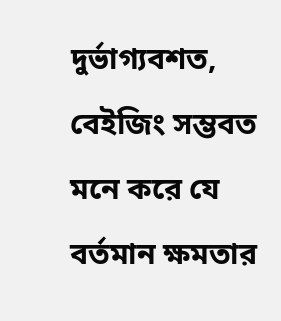দুর্ভাগ্যবশত, বেইজিং সম্ভবত মনে করে যে বর্তমান ক্ষমতার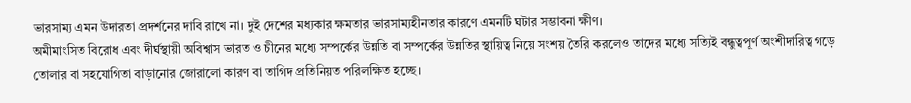ভারসাম্য এমন উদারতা প্রদর্শনের দাবি রাখে না। দুই দেশের মধ্যকার ক্ষমতার ভারসাম্যহীনতার কারণে এমনটি ঘটার সম্ভাবনা ক্ষীণ।
অমীমাংসিত বিরোধ এবং দীর্ঘস্থায়ী অবিশ্বাস ভারত ও চীনের মধ্যে সম্পর্কের উন্নতি বা সম্পর্কের উন্নতির স্থায়িত্ব নিয়ে সংশয় তৈরি করলেও তাদের মধ্যে সত্যিই বন্ধুত্বপূর্ণ অংশীদারিত্ব গড়ে তোলার বা সহযোগিতা বাড়ানোর জোরালো কারণ বা তাগিদ প্রতিনিয়ত পরিলক্ষিত হচ্ছে।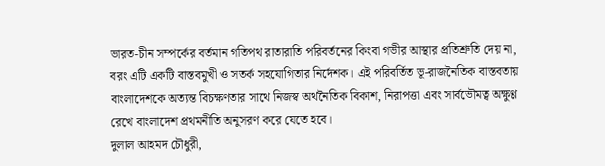ভারত-চীন সম্পর্কের বর্তমান গতিপথ রাতারাতি পরিবর্তনের কিংবা গভীর আস্থার প্রতিশ্রুতি দেয় না, বরং এটি একটি বাস্তবমুখী ও সতর্ক সহযোগিতার নির্দেশক। এই পরিবর্তিত ভূ-রাজনৈতিক বাস্তবতায় বাংলাদেশকে অত্যন্ত বিচক্ষণতার সাথে নিজস্ব অর্থনৈতিক বিকাশ, নিরাপত্তা এবং সার্বভৌমত্ব অক্ষুণ্ণ রেখে বাংলাদেশ প্রথমনীতি অনুসরণ করে যেতে হবে।
দুলাল আহমদ চৌধুরী,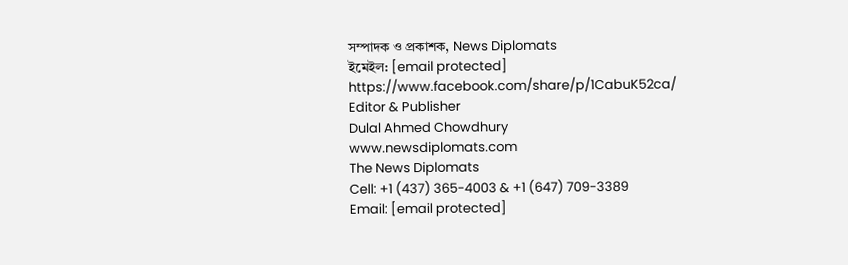সম্পাদক ও প্রকাশক, News Diplomats
ইমেইল: [email protected]
https://www.facebook.com/share/p/1CabuK52ca/
Editor & Publisher
Dulal Ahmed Chowdhury
www.newsdiplomats.com
The News Diplomats
Cell: +1 (437) 365-4003 & +1 (647) 709-3389
Email: [email protected]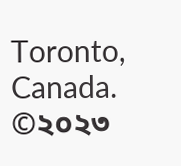Toronto, Canada.
©২০২৩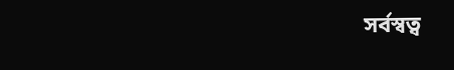সর্বস্বত্ব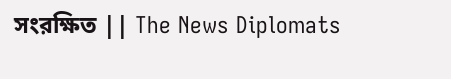সংরক্ষিত || The News Diplomats